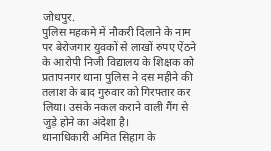जोधपुर.
पुलिस महकमे में नौकरी दिलाने के नाम पर बेरोजगार युवकों से लाखों रुपए ऐंठने के आरोपी निजी विद्यालय के शिक्षक को प्रतापनगर थाना पुलिस ने दस महीने की तलाश के बाद गुरुवार को गिरफ्तार कर लिया। उसके नकल कराने वाली गैंग से जुड़े होने का अंदेशा है।
थानाधिकारी अमित सिहाग के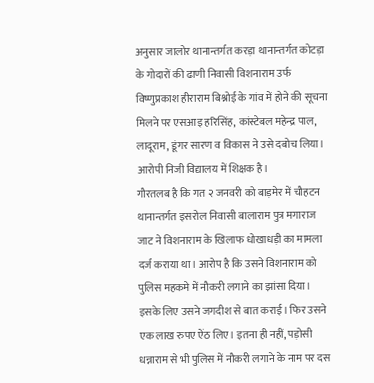अनुसार जालोर थानान्तर्गत करड़ा थानान्तर्गत कोटड़ा के गोदारों की ढाणी निवासी विशनाराम उर्फ विष्णुप्रकाश हीराराम बिश्नोई के गांव में होने की सूचना मिलने पर एसआइ हरिसिंह, कांस्टेबल महेन्द्र पाल, लादूराम, डूंगर सारण व विकास ने उसे दबोच लिया। आरोपी निजी विद्यालय में शिक्षक है।
गौरतलब है कि गत २ जनवरी को बाड़मेर में चौहटन थानान्तर्गत इसरोल निवासी बालाराम पुत्र मगाराज जाट ने विशनाराम के खिलाफ धोखाधड़ी का मामला दर्ज कराया था। आरोप है कि उसने विशनाराम को पुलिस महकमे में नौकरी लगाने का झांसा दिया। इसके लिए उसने जगदीश से बात कराई। फिर उसने एक लाख रुपए ऐंठ लिए। इतना ही नहीं, पड़ोसी धन्नाराम से भी पुलिस में नौकरी लगाने के नाम पर दस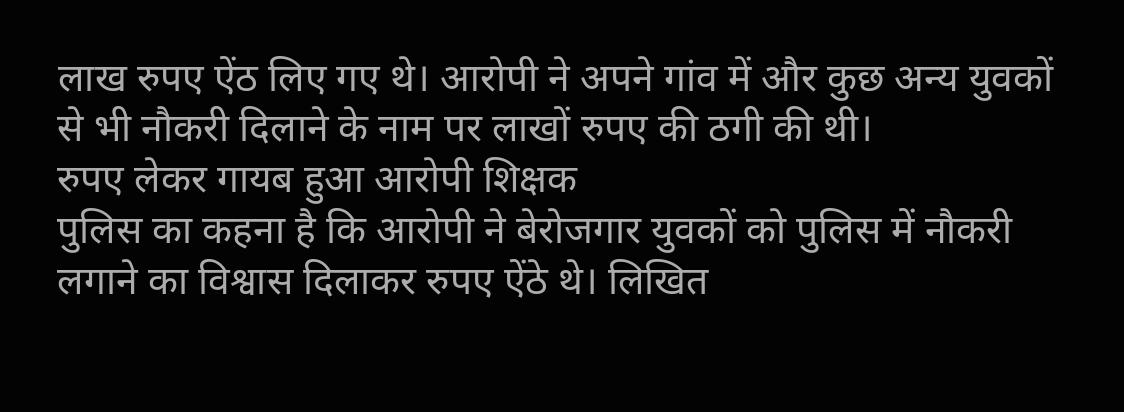लाख रुपए ऐंठ लिए गए थे। आरोपी ने अपने गांव में और कुछ अन्य युवकों से भी नौकरी दिलाने के नाम पर लाखों रुपए की ठगी की थी।
रुपए लेकर गायब हुआ आरोपी शिक्षक
पुलिस का कहना है कि आरोपी ने बेरोजगार युवकों को पुलिस में नौकरी लगाने का विश्वास दिलाकर रुपए ऐंठे थे। लिखित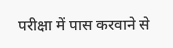परीक्षा में पास करवाने से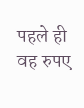पहले ही वह रुपए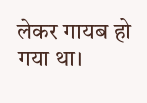लेकर गायब हो गया था।